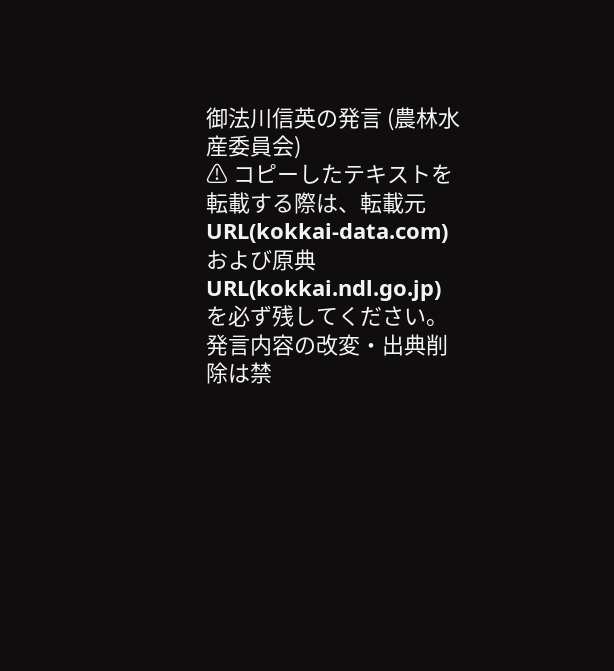御法川信英の発言 (農林水産委員会)
⚠ コピーしたテキストを転載する際は、転載元URL(kokkai-data.com)および原典URL(kokkai.ndl.go.jp)を必ず残してください。発言内容の改変・出典削除は禁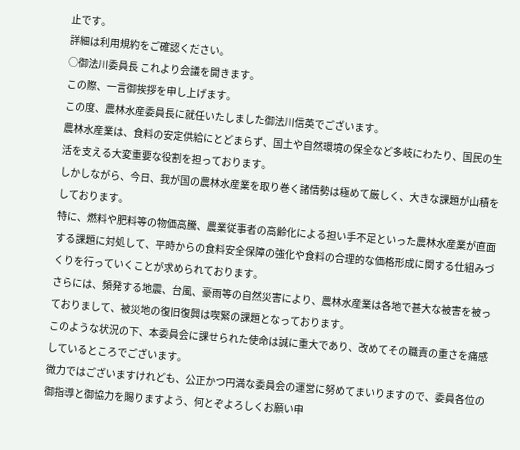止です。
詳細は利用規約をご確認ください。
○御法川委員長 これより会議を開きます。
この際、一言御挨拶を申し上げます。
この度、農林水産委員長に就任いたしました御法川信英でございます。
農林水産業は、食料の安定供給にとどまらず、国土や自然環境の保全など多岐にわたり、国民の生活を支える大変重要な役割を担っております。
しかしながら、今日、我が国の農林水産業を取り巻く諸情勢は極めて厳しく、大きな課題が山積をしております。
特に、燃料や肥料等の物価高騰、農業従事者の高齢化による担い手不足といった農林水産業が直面する課題に対処して、平時からの食料安全保障の強化や食料の合理的な価格形成に関する仕組みづくりを行っていくことが求められております。
さらには、頻発する地震、台風、豪雨等の自然災害により、農林水産業は各地で甚大な被害を被っておりまして、被災地の復旧復興は喫緊の課題となっております。
このような状況の下、本委員会に課せられた使命は誠に重大であり、改めてその職責の重さを痛感しているところでございます。
微力ではございますけれども、公正かつ円満な委員会の運営に努めてまいりますので、委員各位の御指導と御協力を賜りますよう、何とぞよろしくお願い申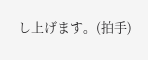し上げます。(拍手)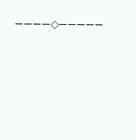――――◇―――――